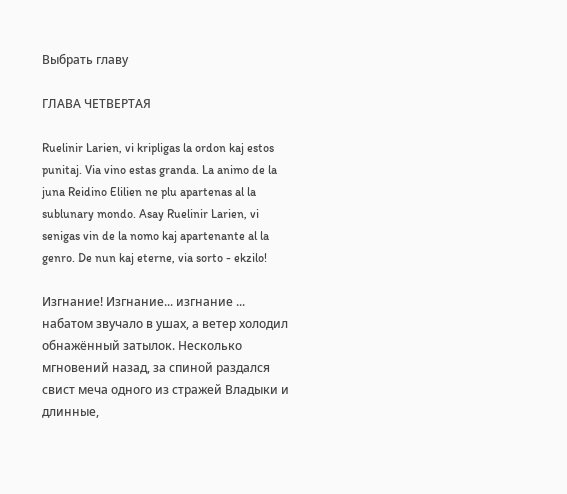Выбрать главу

ГЛАВА ЧЕТВЕРТАЯ

Ruelinir Larien, vi kripligas la ordon kaj estos punitaj. Via vino estas granda. La animo de la juna Reidino Elilien ne plu apartenas al la sublunary mondo. Asay Ruelinir Larien, vi senigas vin de la nomo kaj apartenante al la genro. De nun kaj eterne, via sorto - ekzilo!

Изгнание! Изгнание... изгнание ... набатом звучало в ушах, а ветер холодил обнажённый затылок. Несколько мгновений назад, за спиной раздался свист меча одного из стражей Владыки и длинные,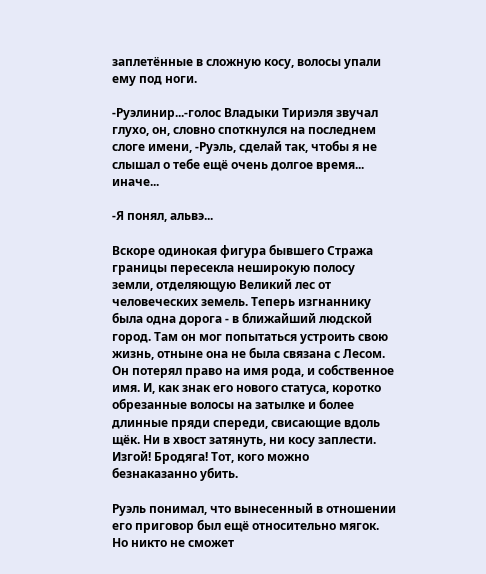заплетённые в сложную косу, волосы упали ему под ноги.

-Руэлинир...-голос Владыки Тириэля звучал глухо, он, словно споткнулся на последнем слоге имени, -Руэль, сделай так, чтобы я не слышал о тебе ещё очень долгое время... иначе...

-Я понял, альвэ...

Вскоре одинокая фигура бывшего Стража границы пересекла неширокую полосу земли, отделяющую Великий лес от человеческих земель. Теперь изгнаннику была одна дорога - в ближайший людской город. Там он мог попытаться устроить свою жизнь, отныне она не была связана с Лесом. Он потерял право на имя рода, и собственное имя. И, как знак его нового статуса, коротко обрезанные волосы на затылке и более длинные пряди спереди, свисающие вдоль щёк. Ни в хвост затянуть, ни косу заплести. Изгой! Бродяга! Тот, кого можно безнаказанно убить.

Руэль понимал, что вынесенный в отношении его приговор был ещё относительно мягок. Но никто не сможет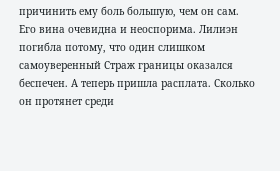причинить ему боль большую, чем он сам. Его вина очевидна и неоспорима. Лилиэн погибла потому, что один слишком самоуверенный Страж границы оказался беспечен. А теперь пришла расплата. Сколько он протянет среди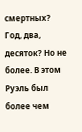смертных? Год, два, десяток? Но не более. В этом Руэль был более чем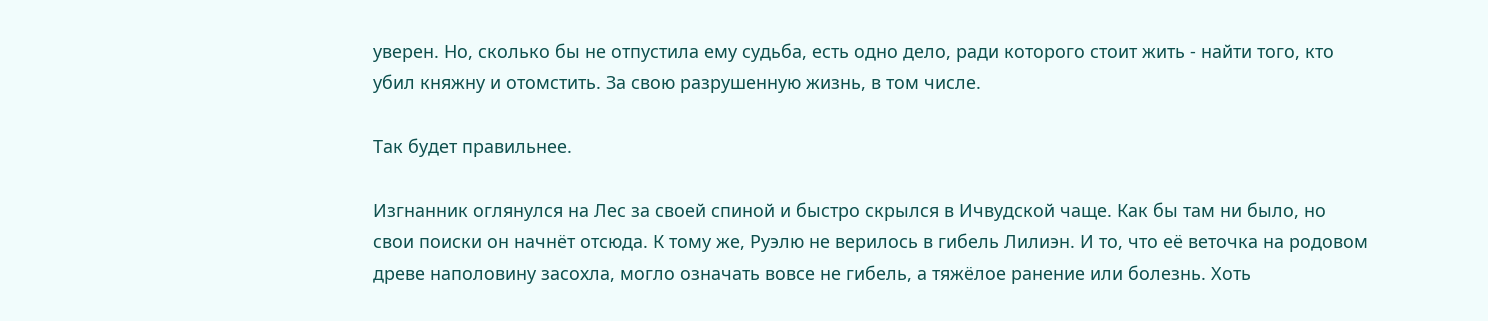уверен. Но, сколько бы не отпустила ему судьба, есть одно дело, ради которого стоит жить - найти того, кто убил княжну и отомстить. За свою разрушенную жизнь, в том числе.

Так будет правильнее.

Изгнанник оглянулся на Лес за своей спиной и быстро скрылся в Ичвудской чаще. Как бы там ни было, но свои поиски он начнёт отсюда. К тому же, Руэлю не верилось в гибель Лилиэн. И то, что её веточка на родовом древе наполовину засохла, могло означать вовсе не гибель, а тяжёлое ранение или болезнь. Хоть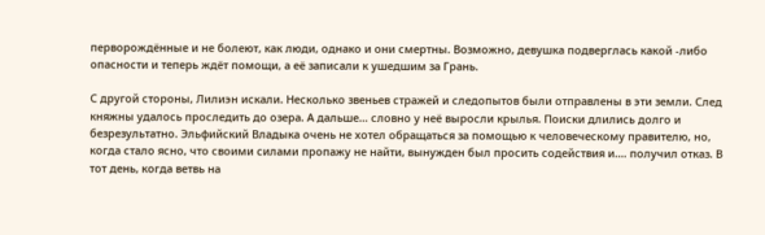перворождённые и не болеют, как люди, однако и они смертны. Возможно, девушка подверглась какой -либо опасности и теперь ждёт помощи, а её записали к ушедшим за Грань.

С другой стороны, Лилиэн искали. Несколько звеньев стражей и следопытов были отправлены в эти земли. След княжны удалось проследить до озера. А дальше... словно у неё выросли крылья. Поиски длились долго и безрезультатно. Эльфийский Владыка очень не хотел обращаться за помощью к человеческому правителю, но, когда стало ясно, что своими силами пропажу не найти, вынужден был просить содействия и.… получил отказ. В тот день, когда ветвь на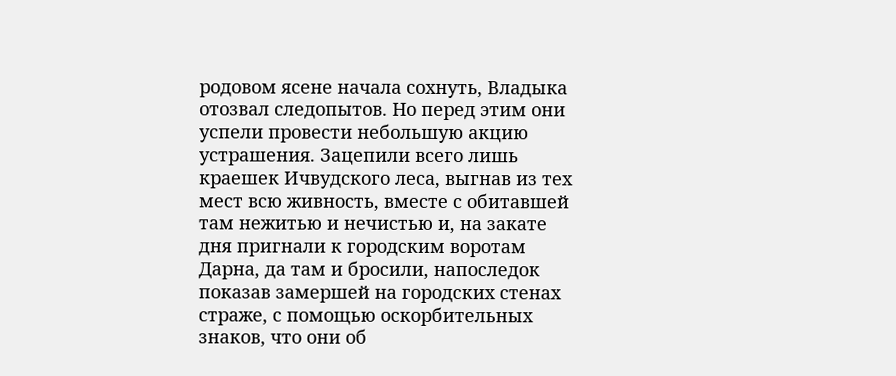родовом ясене начала сохнуть, Владыка отозвал следопытов. Но перед этим они успели провести небольшую акцию устрашения. Зацепили всего лишь краешек Ичвудского леса, выгнав из тех мест всю живность, вместе с обитавшей там нежитью и нечистью и, на закате дня пригнали к городским воротам Дарна, да там и бросили, напоследок показав замершей на городских стенах страже, с помощью оскорбительных знаков, что они об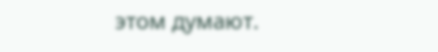этом думают.